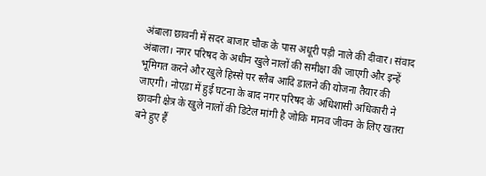अंबाला छावनी में सदर बाजार चौक के पास अधूरी पड़ी नाले की दीवार। संवाद
अंबाला। नगर परिषद के अधीन खुले नालों की समीक्षा की जाएगी और इन्हें भूमिगत करने और खुले हिस्से पर स्लैब आदि डालने की योजना तैयार की जाएगी। नोएडा में हुई घटना के बाद नगर परिषद के अधिशासी अधिकारी ने छावनी क्षेत्र के खुले नालों की डिटेल मांगी है जोकि मानव जीवन के लिए खतरा बने हुए हैं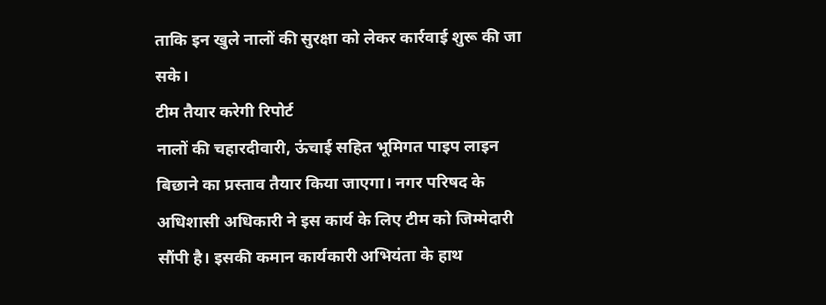ताकि इन खुले नालों की सुरक्षा को लेकर कार्रवाई शुरू की जा सके।
टीम तैयार करेगी रिपोर्ट
नालों की चहारदीवारी, ऊंचाई सहित भूमिगत पाइप लाइन बिछाने का प्रस्ताव तैयार किया जाएगा। नगर परिषद के अधिशासी अधिकारी ने इस कार्य के लिए टीम को जिम्मेदारी सौंपी है। इसकी कमान कार्यकारी अभियंता के हाथ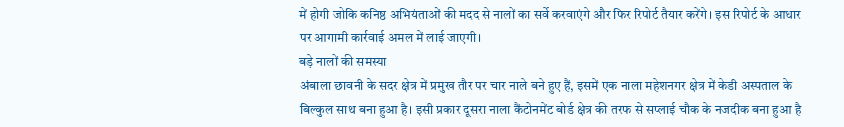में होगी जोकि कनिष्ठ अभियंताओं की मदद से नालों का सर्वे करवाएंगे और फिर रिपोर्ट तैयार करेंगे। इस रिपोर्ट के आधार पर आगामी कार्रवाई अमल में लाई जाएगी।
बड़े नालों की समस्या
अंबाला छावनी के सदर क्षेत्र में प्रमुख तौर पर चार नाले बने हुए हैं, इसमें एक नाला महेशनगर क्षेत्र में केडी अस्पताल के बिल्कुल साथ बना हुआ है। इसी प्रकार दूसरा नाला कैंटोनमेंट बोर्ड क्षेत्र की तरफ से सप्लाई चौक के नजदीक बना हुआ है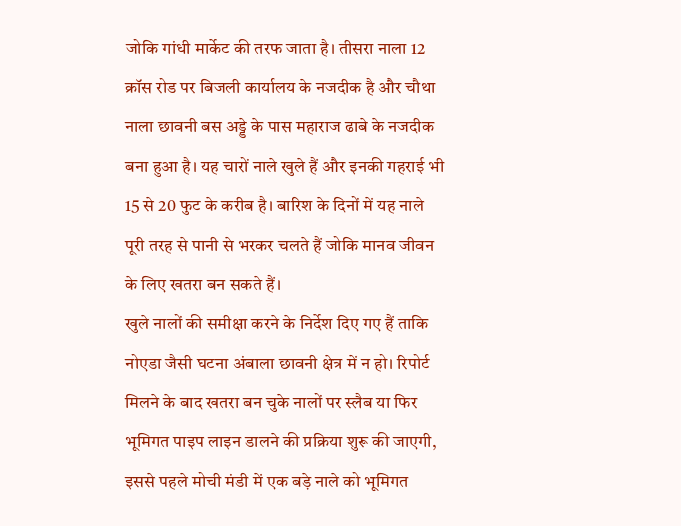जोकि गांधी मार्केट की तरफ जाता है। तीसरा नाला 12 क्रॉस रोड पर बिजली कार्यालय के नजदीक है और चौथा नाला छावनी बस अड्डे के पास महाराज ढाबे के नजदीक बना हुआ है। यह चारों नाले खुले हैं और इनकी गहराई भी 15 से 20 फुट के करीब है। बारिश के दिनों में यह नाले पूरी तरह से पानी से भरकर चलते हैं जोकि मानव जीवन के लिए खतरा बन सकते हैं।
खुले नालों की समीक्षा करने के निर्देश दिए गए हैं ताकि नोएडा जैसी घटना अंबाला छावनी क्षेत्र में न हो। रिपोर्ट मिलने के बाद खतरा बन चुके नालों पर स्लैब या फिर भूमिगत पाइप लाइन डालने की प्रक्रिया शुरू की जाएगी, इससे पहले मोची मंडी में एक बड़े नाले को भूमिगत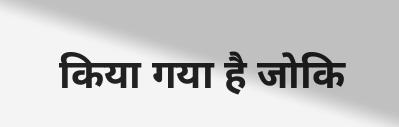किया गया है जोकि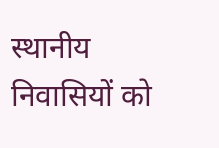स्थानीय निवासियों को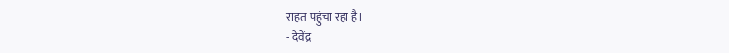राहत पहुंचा रहा है।
- देवेंद्र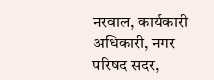नरवाल, कार्यकारी अधिकारी, नगर परिषद सदर,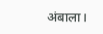अंबाला।